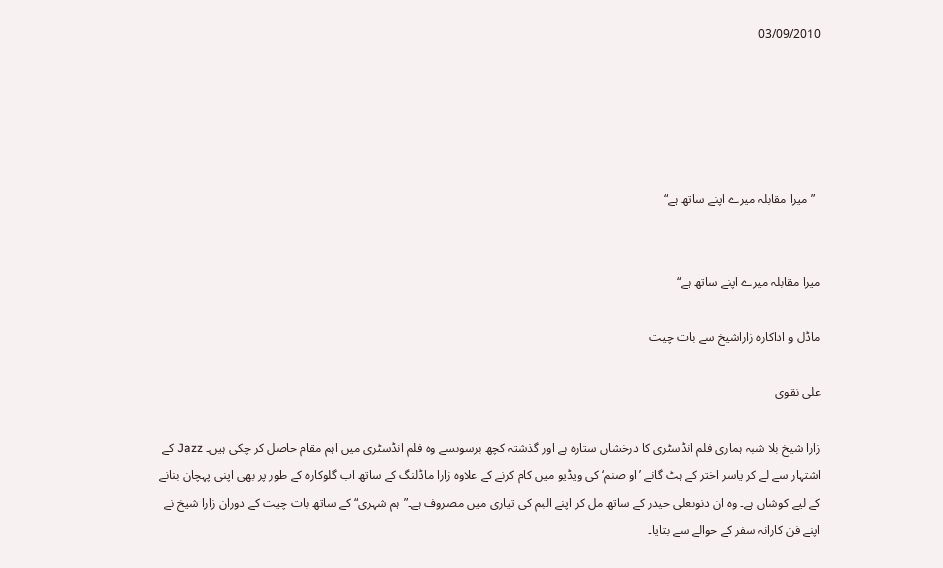03/09/2010





  ”میرا مقابلہ میرے اپنے ساتھ ہے“


میرا مقابلہ میرے اپنے ساتھ ہے“

ماڈل و اداکارہ زاراشیخ سے بات چیت

علی نقوی

زارا شیخ بلا شبہ ہماری فلم انڈسٹری کا درخشاں ستارہ ہے اور گذشتہ کچھ برسوںسے وہ فلم انڈسٹری میں اہم مقام حاصل کر چکی ہیں۔ Jazz کے اشتہار سے لے کر یاسر اختر کے ہٹ گانے ’او صنم‘ کی ویڈیو میں کام کرنے کے علاوہ زارا ماڈلنگ کے ساتھ اب گلوکارہ کے طور پر بھی اپنی پہچان بنانے کے لیے کوشاں ہے۔ وہ ان دنوںعلی حیدر کے ساتھ مل کر اپنے البم کی تیاری میں مصروف ہے۔”ہم شہری“ کے ساتھ بات چیت کے دوران زارا شیخ نے اپنے فن کارانہ سفر کے حوالے سے بتایا۔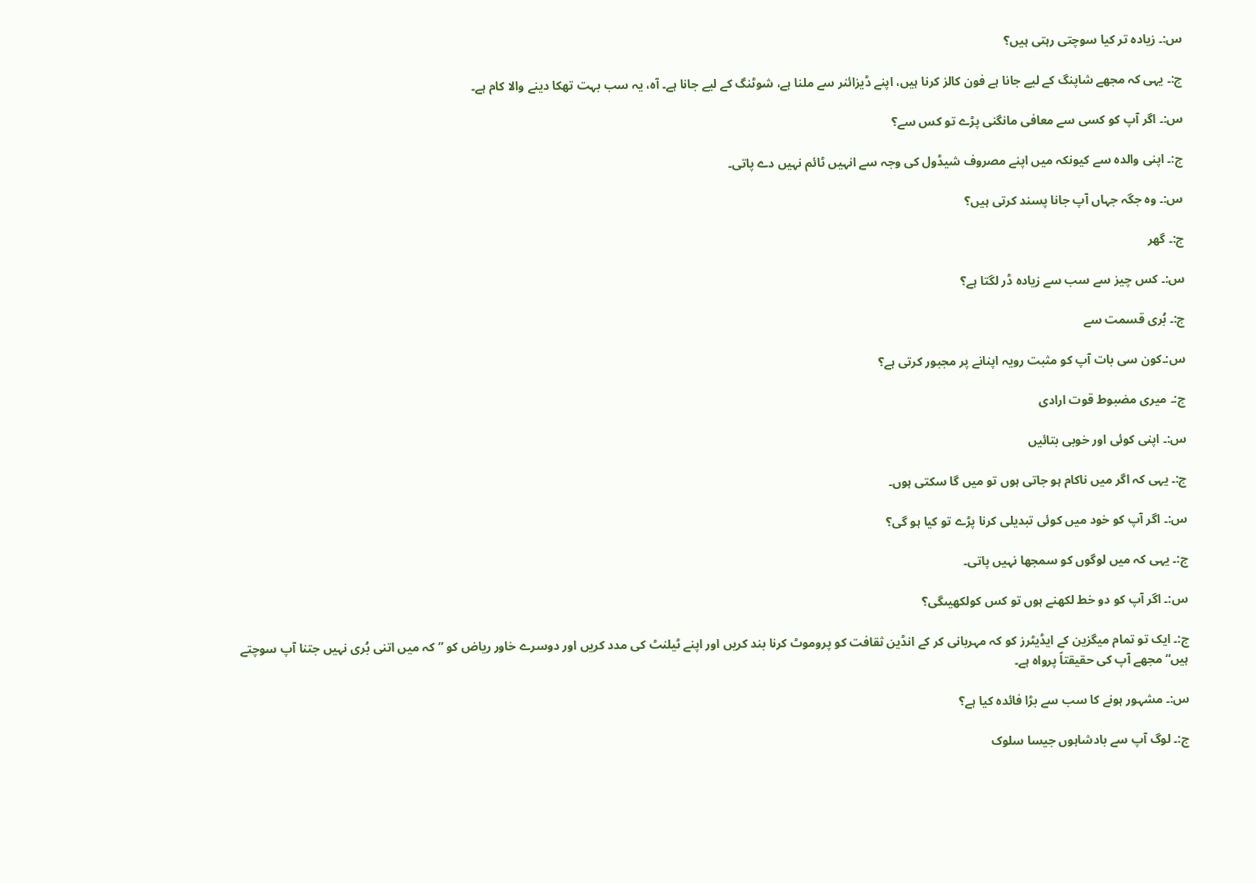س:۔ زیادہ تر کیا سوچتی رہتی ہیں؟

ج:۔ یہی کہ مجھے شاپنگ کے لیے جانا ہے فون کالز کرنا ہیں، اپنے ڈیزائنر سے ملنا ہے، شوٹنگ کے لیے جانا ہے۔ آہ، یہ سب بہت تھکا دینے والا کام ہے۔

س:۔ اگر آپ کو کسی سے معافی مانگنی پڑے تو کس سے؟

ج:۔ اپنی والدہ سے کیونکہ میں اپنے مصروف شیڈول کی وجہ سے انہیں ٹائم نہیں دے پاتی۔

س:۔ وہ جگہ جہاں آپ جانا پسند کرتی ہیں؟

ج:۔ گھر

س:۔ کس چیز سے سب سے زیادہ ڈر لگتا ہے؟

ج:۔ بُری قسمت سے

س:۔کون سی بات آپ کو مثبت رویہ اپنانے پر مجبور کرتی ہے؟

ج:۔ میری مضبوط قوت ارادی

س:۔ اپنی کوئی اور خوبی بتائیں

ج:۔ یہی کہ اگر میں ناکام ہو جاتی ہوں تو میں گا سکتی ہوں۔

س:۔ اگر آپ کو خود میں کوئی تبدیلی کرنا پڑے تو کیا ہو گی؟

ج:۔ یہی کہ میں لوگوں کو سمجھا نہیں پاتی۔

س:۔ اگر آپ کو دو خط لکھنے ہوں تو کس کولکھیںگی؟

ج:۔ ایک تو تمام میگزین کے ایڈیٹرز کو کہ مہربانی کر کے انڈین ثقافت کو پروموٹ کرنا بند کریں اور اپنے ٹیلنٹ کی مدد کریں اور دوسرے خاور ریاض کو ” کہ میں اتنی بُری نہیں جتنا آپ سوچتے ہیں“ مجھے آپ کی حقیقتاً پرواہ ہے۔

س:۔ مشہور ہونے کا سب سے بڑا فائدہ کیا ہے؟

ج:۔ لوگ آپ سے بادشاہوں جیسا سلوک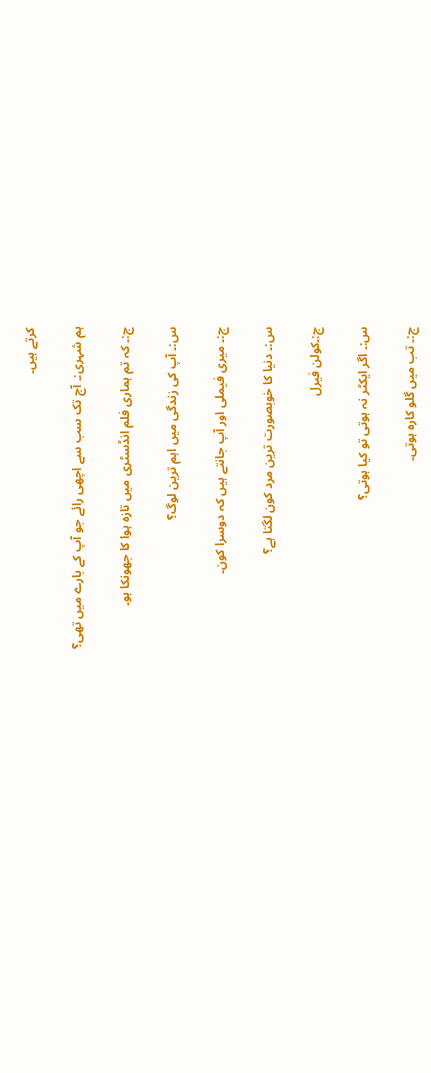کرتے ہیں۔

ہم شہری:۔ آج تک سب سے اچھی رائے جو آپ کے بارے میں تھی؟

ج:۔ کہ تم ہماری فلم انڈسٹری میں تازہ ہوا کا جھونکا ہو۔

س:۔ آپ کی زندگی میں اہم ترین لوگ؟

ج:۔ میری فیملی اور آپ جانتے ہیں کہ دوسرا کون۔

س:۔ دنیا کا خوبصورت ترین مرد کون لگتا ہے؟

ج:۔کولن فیرل

س:۔ اگر ایکٹر نہ ہوتی تو کیا ہوتی؟

ج:۔ تب میں گلو کارہ ہوتی۔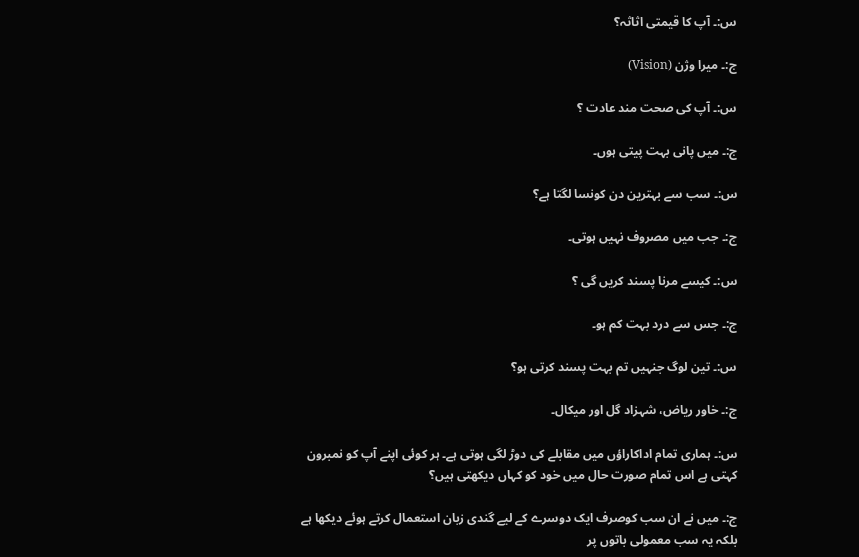س:۔ آپ کا قیمتی اثاثہ؟

ج:۔ میرا وژن (Vision)

س:۔ آپ کی صحت مند عادت ؟

ج:۔ میں پانی بہت پیتی ہوں۔

س:۔ سب سے بہترین دن کونسا لگتا ہے؟

ج:۔ جب میں مصروف نہیں ہوتی۔

س:۔ کیسے مرنا پسند کریں گی ؟

ج:۔ جس سے درد بہت کم ہو۔

س:۔ تین لوگ جنہیں تم بہت پسند کرتی ہو؟

ج:۔ خاور ریاض، شہزاد گل اور میکال۔

س:۔ ہماری تمام اداکاراؤں میں مقابلے کی دوڑ لگی ہوتی ہے۔ ہر کوئی اپنے آپ کو نمبرون کہتی ہے اس تمام صورت حال میں خود کو کہاں دیکھتی ہیں؟

ج:۔ میں نے ان سب کوصرف ایک دوسرے کے لیے گندی زبان استعمال کرتے ہوئے دیکھا ہے بلکہ یہ سب معمولی باتوں پر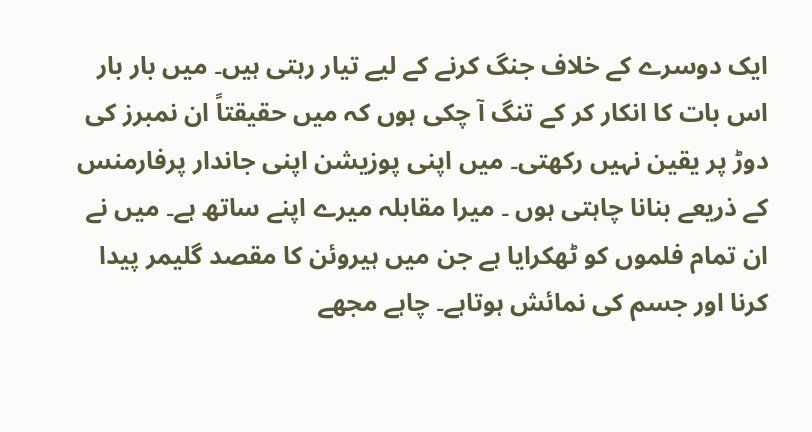ایک دوسرے کے خلاف جنگ کرنے کے لیے تیار رہتی ہیں۔ میں بار بار اس بات کا انکار کر کے تنگ آ چکی ہوں کہ میں حقیقتاً ان نمبرز کی دوڑ پر یقین نہیں رکھتی۔ میں اپنی پوزیشن اپنی جاندار پرفارمنس کے ذریعے بنانا چاہتی ہوں ۔ میرا مقابلہ میرے اپنے ساتھ ہے۔ میں نے ان تمام فلموں کو ٹھکرایا ہے جن میں ہیروئن کا مقصد گلیمر پیدا کرنا اور جسم کی نمائش ہوتاہے۔ چاہے مجھے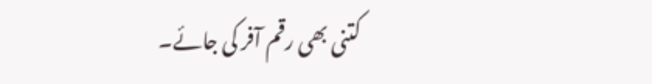کتنی بھی رقم آفر کی جائے۔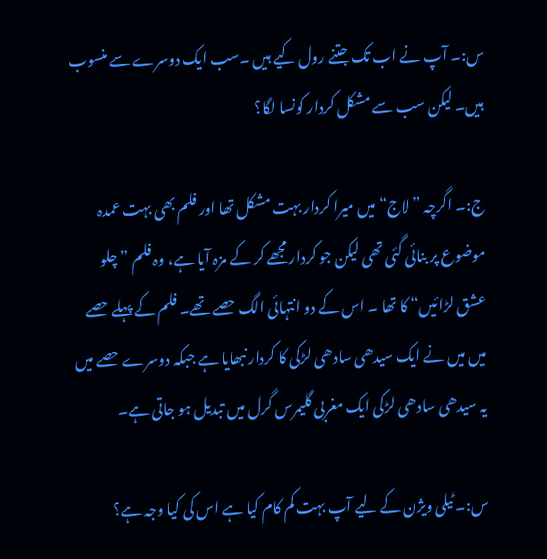س:۔ آپ نے اب تک جتنے رول کیے ہیں ۔سب ایک دوسرے سے منسوب ہیں۔ لیکن سب سے مشکل کردار کونسا لگا؟

ج:۔ اگرچہ ” لاج“ میں میرا کردار بہت مشکل تھا اور فلم بھی بہت عمدہ موضوع پر بنائی گئی تھی لیکن جو کردار مجھے کر کے مزہ آیا ہے، وہ فلم ” چلو عشق لڑائیں“ کا تھا ۔ اس کے دو انتہائی الگ حصے تھے۔ فلم کے پہلے حصے میں میں نے ایک سیدھی سادھی لڑکی کا کردار نبھایا ہے جبکہ دوسرے حصے میں یہ سیدھی سادھی لڑکی ایک مغربی گلیمرس گرل میں تبدیل ہو جاتی ہے۔

س:۔ ٹیلی ویژن کے لیے آپ بہت کم کام کیا ہے اس کی کیا وجہ ہے؟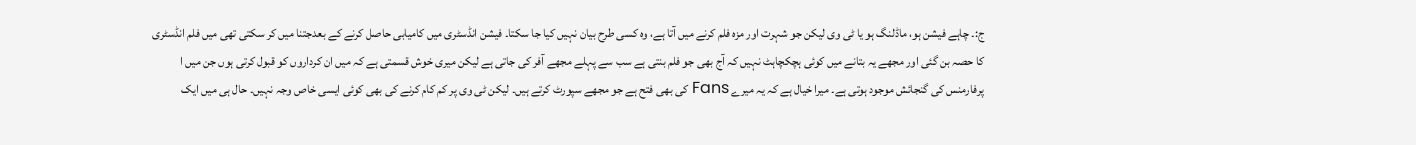ج:۔ چاہے فیشن ہو، ماڈلنگ ہو یا ٹی وی لیکن جو شہرت اور مزہ فلم کرنے میں آتا ہے، وہ کسی طرح بیان نہیں کیا جا سکتا۔ فیشن انڈسٹری میں کامیابی حاصل کرنے کے بعدجتنا میں کر سکتی تھی میں فلم انڈسٹری کا حصہ بن گئی اور مجھے یہ بتانے میں کوئی ہچکچاہٹ نہیں کہ آج بھی جو فلم بنتی ہے سب سے پہلے مجھے آفر کی جاتی ہے لیکن میری خوش قسمتی ہے کہ میں ان کرداروں کو قبول کرتی ہوں جن میں ا پرفارمنس کی گنجائش موجود ہوتی ہے۔ میرا خیال ہے کہ یہ میرے Fans کی بھی فتح ہے جو مجھے سپورٹ کرتے ہیں۔ لیکن ٹی وی پر کم کام کرنے کی بھی کوئی ایسی خاص وجہ نہیں۔ حال ہی میں ایک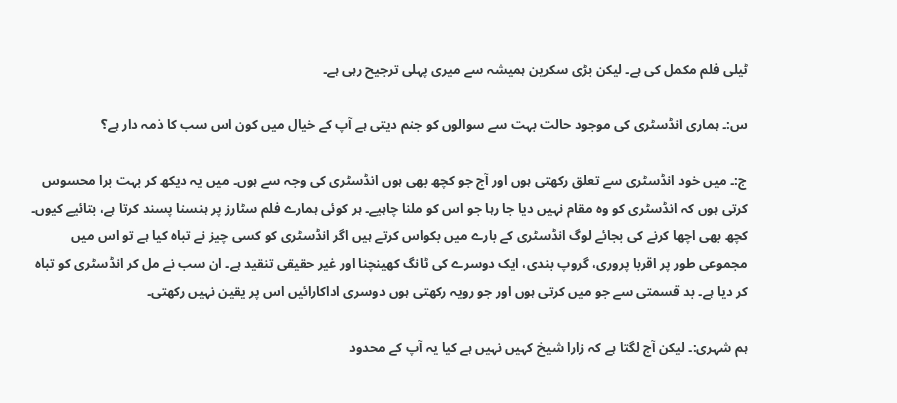ٹیلی فلم مکمل کی ہے۔ لیکن بڑی سکرین ہمیشہ سے میری پہلی ترجیح رہی ہے۔

س:۔ ہماری انڈسٹری کی موجود حالت بہت سے سوالوں کو جنم دیتی ہے آپ کے خیال میں کون اس سب کا ذمہ دار ہے؟

ج:۔ میں خود انڈسٹری سے تعلق رکھتی ہوں اور آج جو کچھ بھی ہوں انڈسٹری کی وجہ سے ہوں۔ میں یہ دیکھ کر بہت برا محسوس کرتی ہوں کہ انڈسٹری کو وہ مقام نہیں دیا جا رہا جو اس کو ملنا چاہیے۔ ہر کوئی ہمارے فلم سٹارز پر ہنسنا پسند کرتا ہے، بتائیے کیوں۔ کچھ بھی اچھا کرنے کی بجائے لوگ انڈسٹری کے بارے میں بکواس کرتے ہیں اگر انڈسٹری کو کسی چیز نے تباہ کیا ہے تو اس میں مجموعی طور پر اقربا پروری، گروپ بندی، ایک دوسرے کی ٹانگ کھینچنا اور غیر حقیقی تنقید ہے۔ ان سب نے مل کر انڈسٹری کو تباہ کر دیا ہے۔ بد قسمتی سے جو میں کرتی ہوں اور جو رویہ رکھتی ہوں دوسری اداکارائیں اس پر یقین نہیں رکھتی۔

ہم شہری:۔ لیکن آج لگتا ہے کہ زارا شیخ کہیں نہیں ہے کیا یہ آپ کے محدود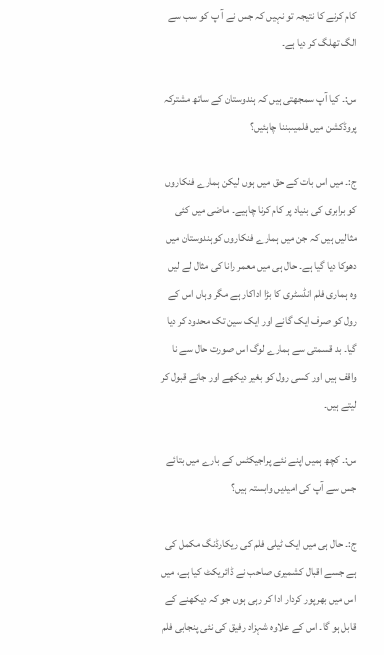کام کرنے کا نتیجہ تو نہیں کہ جس نے آ پ کو سب سے الگ تھلگ کر دیا ہے۔

س:۔ کیا آپ سمجھتی ہیں کہ ہندوستان کے ساتھ مشترکہ پروڈکشن میں فلمیںبننا چاہئیں؟

ج:۔ میں اس بات کے حق میں ہوں لیکن ہمارے فنکاروں کو برابری کی بنیاد پر کام کرنا چاہیے۔ ماضی میں کئی مثالیں ہیں کہ جن میں ہمارے فنکاروں کوہندوستان میں دھوکا دیا گیا ہے۔ حال ہی میں معمر رانا کی مثال لے لیں وہ ہماری فلم انڈسٹری کا بڑا اداکار ہے مگر وہاں اس کے رول کو صرف ایک گانے اور ایک سین تک محدود کر دیا گیا۔ بد قسمتی سے ہمارے لوگ اس صورت حال سے نا واقف ہیں اور کسی رول کو بغیر دیکھے اور جانے قبول کر لیتے ہیں۔

س:۔ کچھ ہمیں اپنے نئے پراجیکٹس کے بارے میں بتائے جس سے آپ کی امیدیں وابستہ ہیں؟

ج:۔ حال ہی میں ایک ٹیلی فلم کی ریکارڈنگ مکمل کی ہے جسے اقبال کشمیری صاحب نے ڈائریکٹ کیا ہے، میں اس میں بھرپور کردار ادا کر رہی ہوں جو کہ دیکھنے کے قابل ہو گا۔ اس کے علاوہ شہزاد رفیق کی نئی پنجابی فلم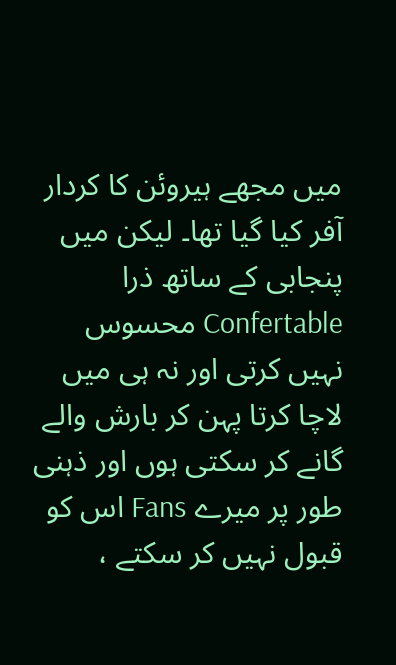میں مجھے ہیروئن کا کردار آفر کیا گیا تھا۔ لیکن میں پنجابی کے ساتھ ذرا Confertable محسوس نہیں کرتی اور نہ ہی میں لاچا کرتا پہن کر بارش والے گانے کر سکتی ہوں اور ذہنی طور پر میرے Fans اس کو قبول نہیں کر سکتے ،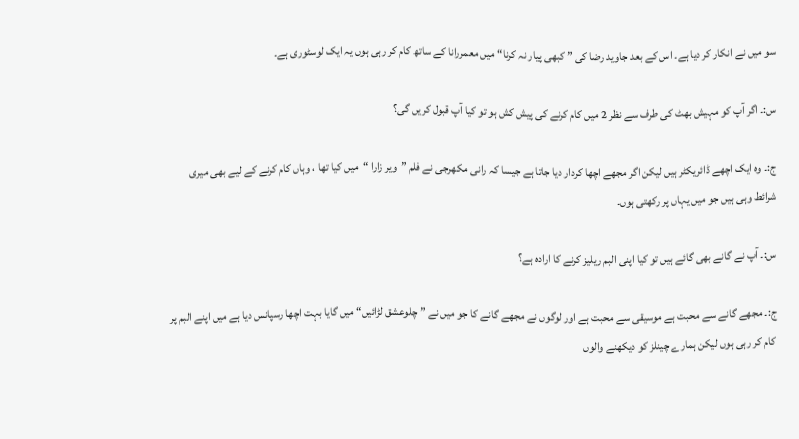سو میں نے انکار کر دیا ہے۔ اس کے بعد جاوید رضا کی ” کبھی پیار نہ کرنا“ میں معمررانا کے ساتھ کام کر رہی ہوں یہ ایک لوسٹوری ہے۔

س:۔ اگر آپ کو مہیش بھٹ کی طرف سے نظر 2 میں کام کرنے کی پیش کش ہو تو کیا آپ قبول کریں گی؟

ج:۔ وہ ایک اچھے ڈائریکٹر ہیں لیکن اگر مجھے اچھا کردار دیا جاتا ہے جیسا کہ رانی مکھرجی نے فلم ”ویر زارا “میں کیا تھا ، وہاں کام کرنے کے لیے بھی میری شرائط وہی ہیں جو میں یہاں پر رکھتی ہوں۔

س:۔ آپ نے گانے بھی گائے ہیں تو کیا اپنی البم ریلیز کرنے کا ارادہ ہے؟

ج:۔ مجھے گانے سے محبت ہے موسیقی سے محبت ہے اور لوگوں نے مجھے گانے کا جو میں نے ” چلوعشق لڑائیں“ میں گایا بہت اچھا رسپانس دیا ہے میں اپنے البم پر کام کر رہی ہوں لیکن ہمارے چینلز کو دیکھنے والوں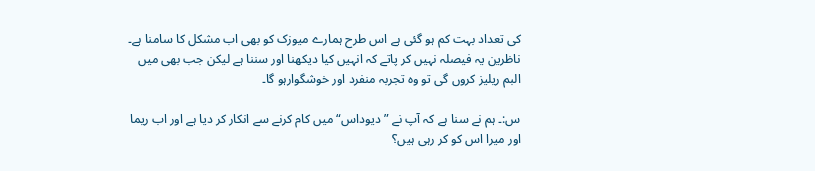کی تعداد بہت کم ہو گئی ہے اس طرح ہمارے میوزک کو بھی اب مشکل کا سامنا ہے۔ ناظرین یہ فیصلہ نہیں کر پاتے کہ انہیں کیا دیکھنا اور سننا ہے لیکن جب بھی میں البم ریلیز کروں گی تو وہ تجربہ منفرد اور خوشگوارہو گا۔

س:۔ ہم نے سنا ہے کہ آپ نے ” دیوداس“ میں کام کرنے سے انکار کر دیا ہے اور اب ریما اور میرا اس کو کر رہی ہیں؟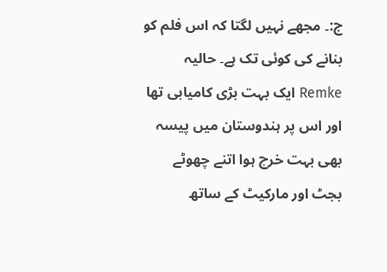ج:۔ مجھے نہیں لگتا کہ اس فلم کو بنانے کی کوئی تک ہے۔ حالیہ Remke ایک بہت بڑی کامیابی تھا اور اس پر ہندوستان میں پیسہ بھی بہت خرچ ہوا اتنے چھوٹے بجٹ اور مارکیٹ کے ساتھ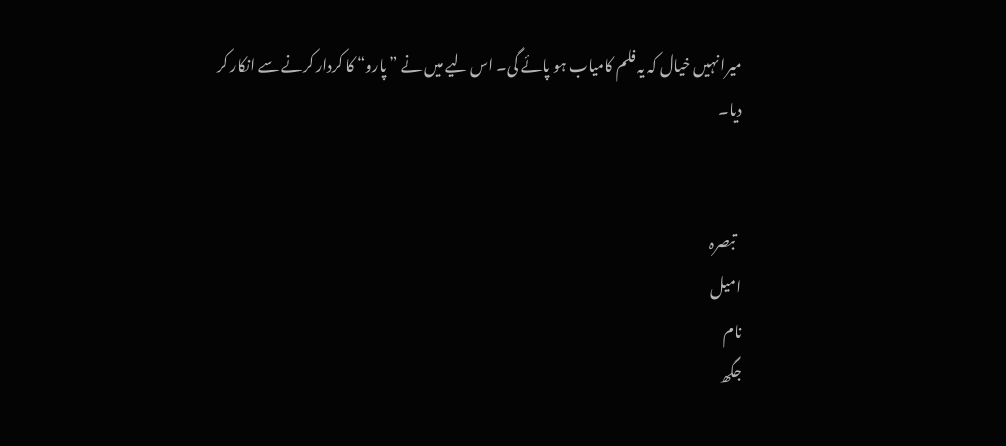میرا نہیں خیال کہ یہ فلم کامیاب ہو پائے گی۔ اس لیے میں نے ” پارو“ کا کردار کرنے سے انکار کر دیا۔


  تبصرہ
امیل
نام
جگھ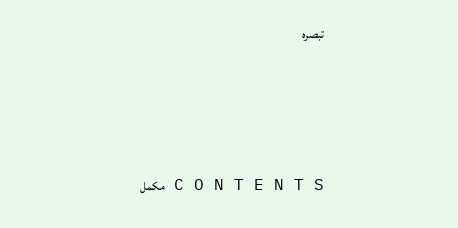تبصرہ




C O N T E N T S مکمل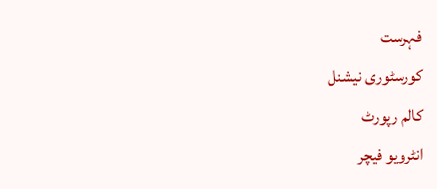فہرست
کورسٹوری نیشنل
کالم رپورٹ
انٹرویو فیچر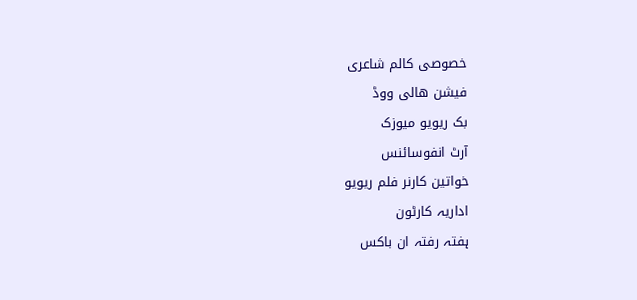خصوصی کالم شاعری
فیشن ھالی ووڈ
بک ریویو میوزک
آرٹ انفوسائنس
خواتین کارنر فلم ریویو
اداریہ کارٹون
ہفتہ رفتہ ان باکس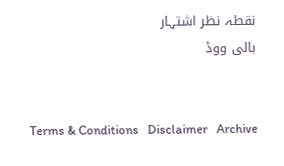نقطہ نظر اشتہار
بالی ووڈ


  Terms & Conditions   Disclaimer   Archive